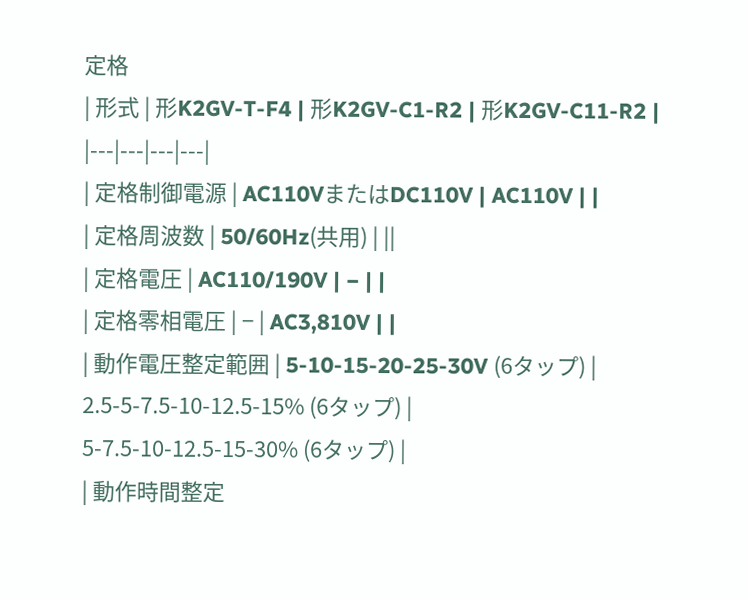定格
| 形式 | 形K2GV-T-F4 | 形K2GV-C1-R2 | 形K2GV-C11-R2 |
|---|---|---|---|
| 定格制御電源 | AC110VまたはDC110V | AC110V | |
| 定格周波数 | 50/60Hz(共用) | ||
| 定格電圧 | AC110/190V | − | |
| 定格零相電圧 | − | AC3,810V | |
| 動作電圧整定範囲 | 5-10-15-20-25-30V (6タップ) |
2.5-5-7.5-10-12.5-15% (6タップ) |
5-7.5-10-12.5-15-30% (6タップ) |
| 動作時間整定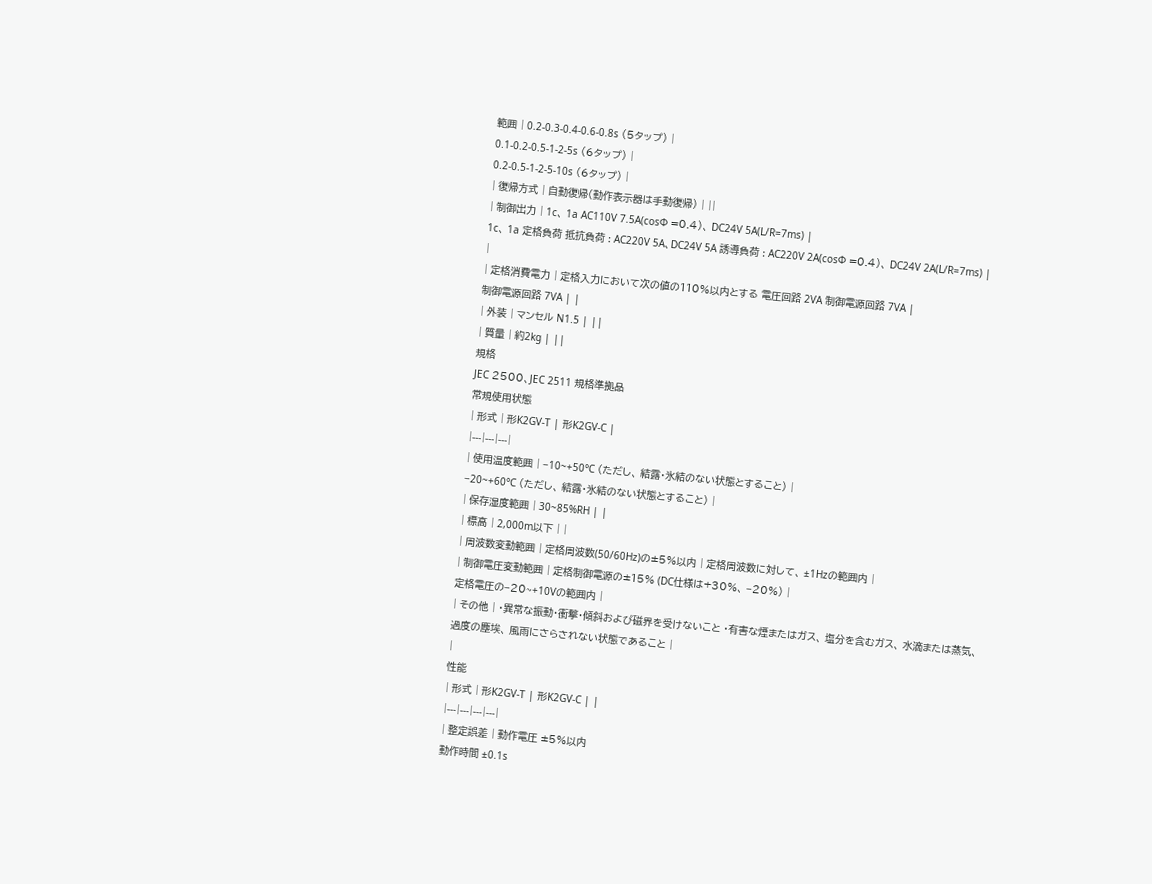範囲 | 0.2-0.3-0.4-0.6-0.8s (5タップ) |
0.1-0.2-0.5-1-2-5s (6タップ) |
0.2-0.5-1-2-5-10s (6タップ) |
| 復帰方式 | 自動復帰(動作表示器は手動復帰) | ||
| 制御出力 | 1c、 1a AC110V 7.5A(cosΦ =0.4)、 DC24V 5A(L/R=7ms) |
1c、 1a 定格負荷 抵抗負荷 : AC220V 5A、DC24V 5A 誘導負荷 : AC220V 2A(cosΦ =0.4)、 DC24V 2A(L/R=7ms) |
|
| 定格消費電力 | 定格入力において次の値の110%以内とする 電圧回路 2VA 制御電源回路 7VA |
制御電源回路 7VA | |
| 外装 | マンセル N1.5 | ||
| 質量 | 約2kg | ||
規格
JEC 2500、JEC 2511 規格準拠品
常規使用状態
| 形式 | 形K2GV-T | 形K2GV-C |
|---|---|---|
| 使用温度範囲 | −10~+50°C (ただし、 結露・氷結のない状態とすること) |
−20~+60°C (ただし、 結露・氷結のない状態とすること) |
| 保存湿度範囲 | 30~85%RH | |
| 標高 | 2,000m以下 | |
| 周波数変動範囲 | 定格周波数(50/60Hz)の±5%以内 | 定格周波数に対して、 ±1Hzの範囲内 |
| 制御電圧変動範囲 | 定格制御電源の±15% (DC仕様は+30%、 −20%) |
定格電圧の−20~+10Vの範囲内 |
| その他 | ・異常な振動・衝撃・傾斜および磁界を受けないこと ・有害な煙またはガス、 塩分を含むガス、 水滴または蒸気、 過度の塵埃、 風雨にさらされない状態であること |
|
性能
| 形式 | 形K2GV-T | 形K2GV-C | |
|---|---|---|---|
| 整定誤差 | 動作電圧 ±5%以内
動作時間 ±0.1s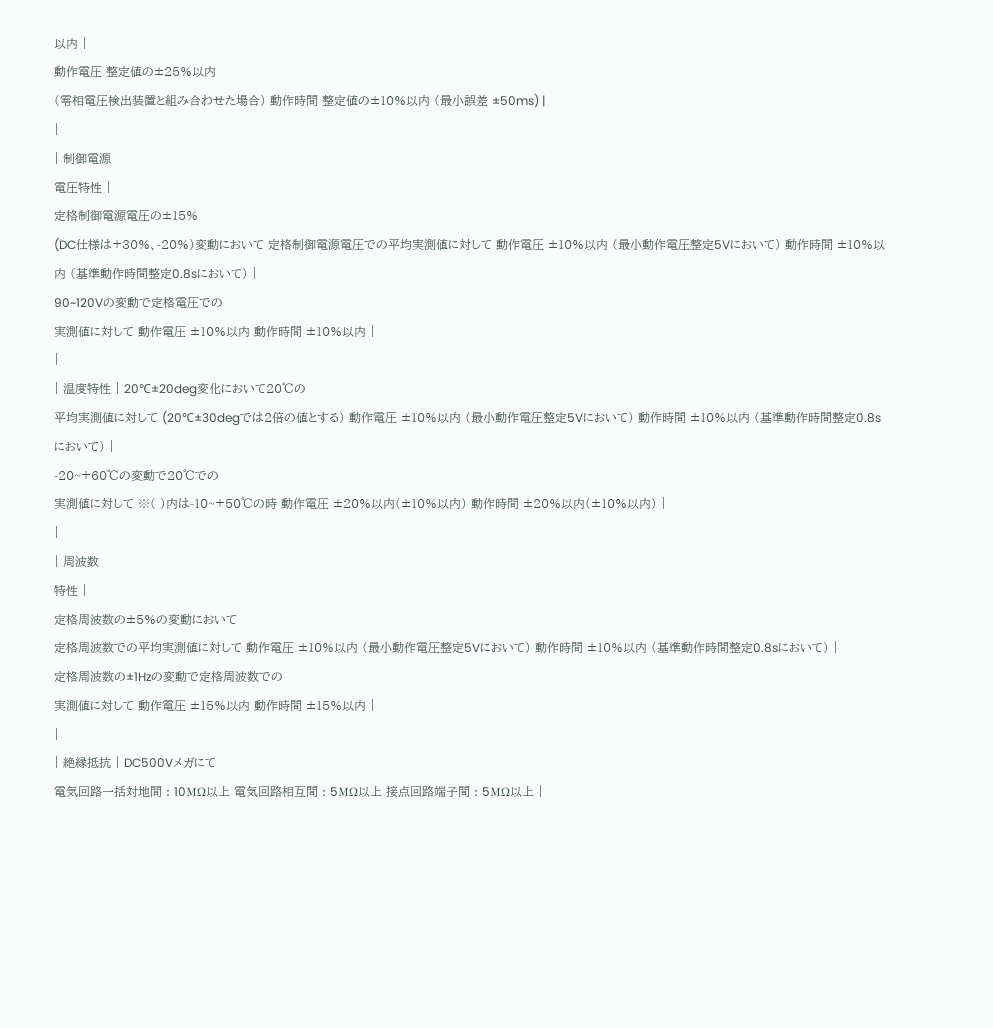以内 |
動作電圧 整定値の±25%以内
(零相電圧検出装置と組み合わせた場合) 動作時間 整定値の±10%以内 (最小誤差 ±50ms) |
|
| 制御電源
電圧特性 |
定格制御電源電圧の±15%
(DC仕様は+30%、-20%)変動において 定格制御電源電圧での平均実測値に対して 動作電圧 ±10%以内 (最小動作電圧整定5Vにおいて) 動作時間 ±10%以内 (基準動作時間整定0.8sにおいて) |
90~120Vの変動で定格電圧での
実測値に対して 動作電圧 ±10%以内 動作時間 ±10%以内 |
|
| 温度特性 | 20℃±20deg変化において20℃の
平均実測値に対して (20℃±30degでは2倍の値とする) 動作電圧 ±10%以内 (最小動作電圧整定5Vにおいて) 動作時間 ±10%以内 (基準動作時間整定0.8sにおいて) |
-20~+60℃の変動で20℃での
実測値に対して ※( )内は-10~+50℃の時 動作電圧 ±20%以内(±10%以内) 動作時間 ±20%以内(±10%以内) |
|
| 周波数
特性 |
定格周波数の±5%の変動において
定格周波数での平均実測値に対して 動作電圧 ±10%以内 (最小動作電圧整定5Vにおいて) 動作時間 ±10%以内 (基準動作時間整定0.8sにおいて) |
定格周波数の±1Hzの変動で定格周波数での
実測値に対して 動作電圧 ±15%以内 動作時間 ±15%以内 |
|
| 絶縁抵抗 | DC500Vメガにて
電気回路一括対地間 : 10MΩ以上 電気回路相互間 : 5MΩ以上 接点回路端子間 : 5MΩ以上 |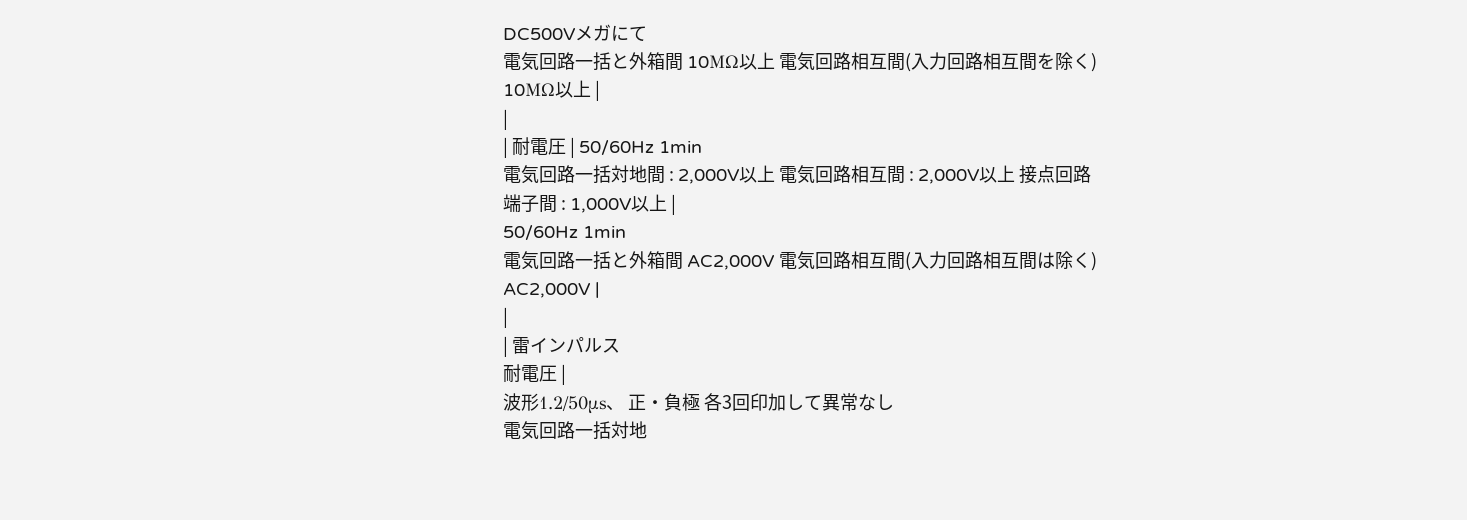DC500Vメガにて
電気回路一括と外箱間 10MΩ以上 電気回路相互間(入力回路相互間を除く) 10MΩ以上 |
|
| 耐電圧 | 50/60Hz 1min
電気回路一括対地間 : 2,000V以上 電気回路相互間 : 2,000V以上 接点回路端子間 : 1,000V以上 |
50/60Hz 1min
電気回路一括と外箱間 AC2,000V 電気回路相互間(入力回路相互間は除く) AC2,000V |
|
| 雷インパルス
耐電圧 |
波形1.2/50μs、 正・負極 各3回印加して異常なし
電気回路一括対地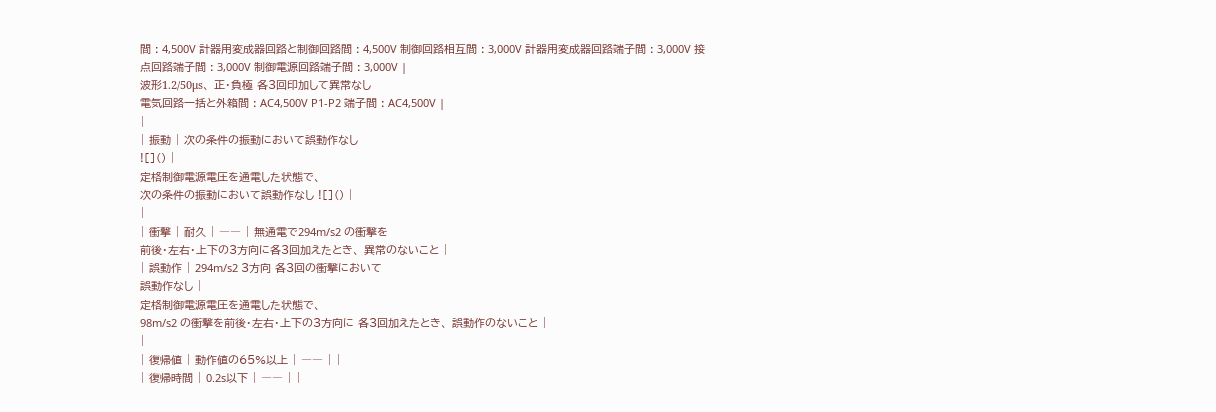間 : 4,500V 計器用変成器回路と制御回路間 : 4,500V 制御回路相互間 : 3,000V 計器用変成器回路端子間 : 3,000V 接点回路端子間 : 3,000V 制御電源回路端子間 : 3,000V |
波形1.2/50μs、 正・負極 各3回印加して異常なし
電気回路一括と外箱間 : AC4,500V P1-P2 端子間 : AC4,500V |
|
| 振動 | 次の条件の振動において誤動作なし
![]() |
定格制御電源電圧を通電した状態で、
次の条件の振動において誤動作なし ![]() |
|
| 衝撃 | 耐久 | ―― | 無通電で294m/s2 の衝撃を
前後・左右・上下の3方向に各3回加えたとき、 異常のないこと |
| 誤動作 | 294m/s2 3方向 各3回の衝撃において
誤動作なし |
定格制御電源電圧を通電した状態で、
98m/s2 の衝撃を前後・左右・上下の3方向に 各3回加えたとき、 誤動作のないこと |
|
| 復帰値 | 動作値の65%以上 | ―― | |
| 復帰時間 | 0.2s以下 | ―― | |